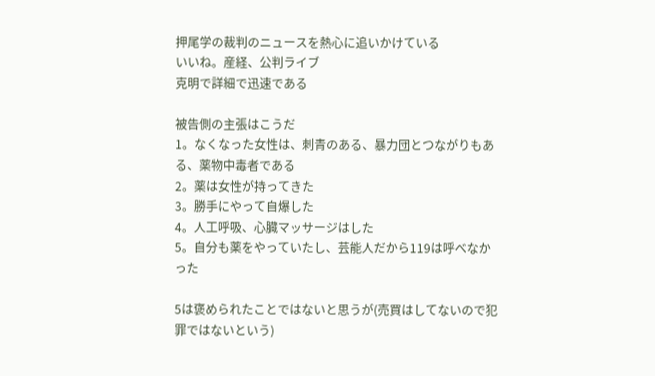押尾学の裁判のニュースを熱心に追いかけている
いいね。産経、公判ライブ
克明で詳細で迅速である

被告側の主張はこうだ
1。なくなった女性は、刺青のある、暴力団とつながりもある、薬物中毒者である
2。薬は女性が持ってきた
3。勝手にやって自爆した
4。人工呼吸、心臓マッサージはした
5。自分も薬をやっていたし、芸能人だから119は呼べなかった

5は褒められたことではないと思うが(売買はしてないので犯罪ではないという)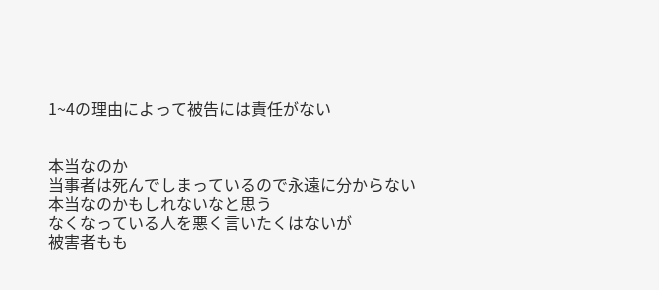1~4の理由によって被告には責任がない


本当なのか
当事者は死んでしまっているので永遠に分からない
本当なのかもしれないなと思う
なくなっている人を悪く言いたくはないが
被害者もも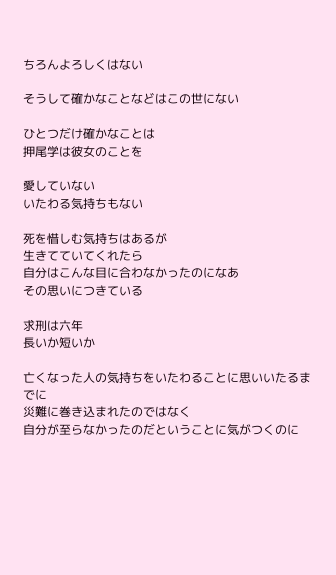ちろんよろしくはない

そうして確かなことなどはこの世にない

ひとつだけ確かなことは
押尾学は彼女のことを

愛していない
いたわる気持ちもない

死を惜しむ気持ちはあるが
生きてていてくれたら
自分はこんな目に合わなかったのになあ
その思いにつきている

求刑は六年
長いか短いか

亡くなった人の気持ちをいたわることに思いいたるまでに
災難に巻き込まれたのではなく
自分が至らなかったのだということに気がつくのに